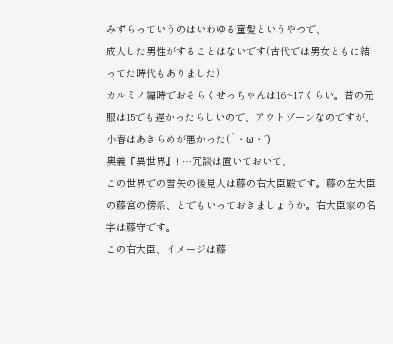みずらっていうのはいわゆる童髪というやつで、
成人した男性がすることはないです(古代では男女ともに結ってた時代もありました)
カルミノ編時でおそらくせっちゃんは16~17くらい。昔の元服は15でも遅かったらしいので、アウトゾーンなのですが、小春はあきらめが悪かった(`・ω・´)
奥義『異世界』! …冗談は置いておいて、
この世界での雪矢の後見人は藤の右大臣殿です。藤の左大臣の藤宮の傍系、とでもいっておきましょうか。右大臣家の名字は藤守です。
この右大臣、イメージは藤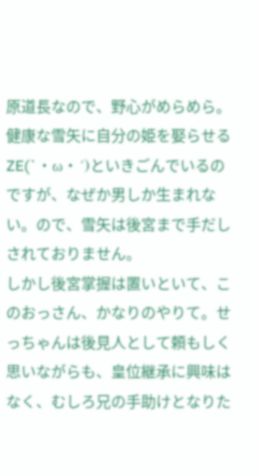原道長なので、野心がめらめら。健康な雪矢に自分の姫を娶らせるZE(`・ω・´)といきごんでいるのですが、なぜか男しか生まれない。ので、雪矢は後宮まで手だしされておりません。
しかし後宮掌握は置いといて、このおっさん、かなりのやりて。せっちゃんは後見人として頼もしく思いながらも、皇位継承に興味はなく、むしろ兄の手助けとなりた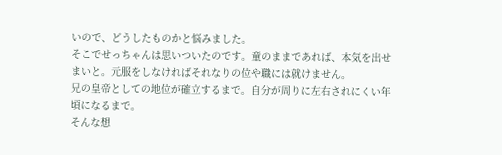いので、どうしたものかと悩みました。
そこでせっちゃんは思いついたのです。童のままであれば、本気を出せまいと。元服をしなければそれなりの位や職には就けません。
兄の皇帝としての地位が確立するまで。自分が周りに左右されにくい年頃になるまで。
そんな想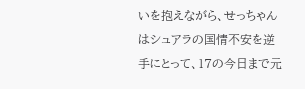いを抱えながら、せっちゃんはシュアラの国情不安を逆手にとって、17の今日まで元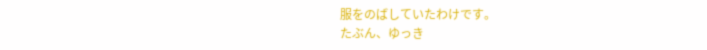服をのばしていたわけです。
たぶん、ゆっき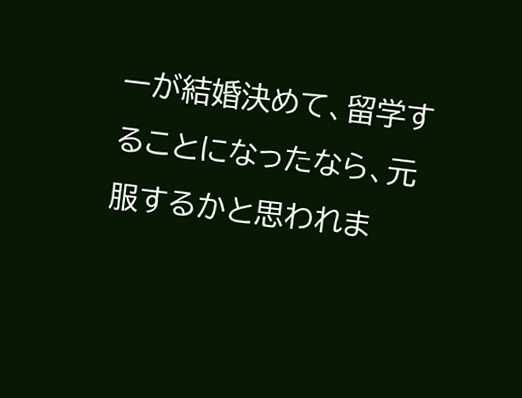ーが結婚決めて、留学することになったなら、元服するかと思われま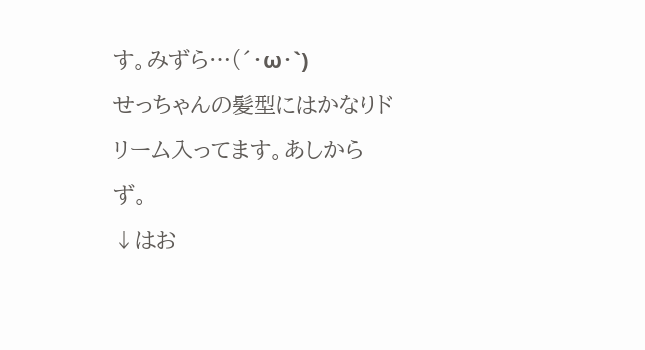す。みずら…(´・ω・`)
せっちゃんの髪型にはかなりドリーム入ってます。あしからず。
↓はお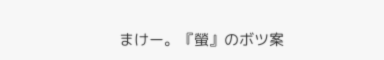まけー。『螢』のボツ案